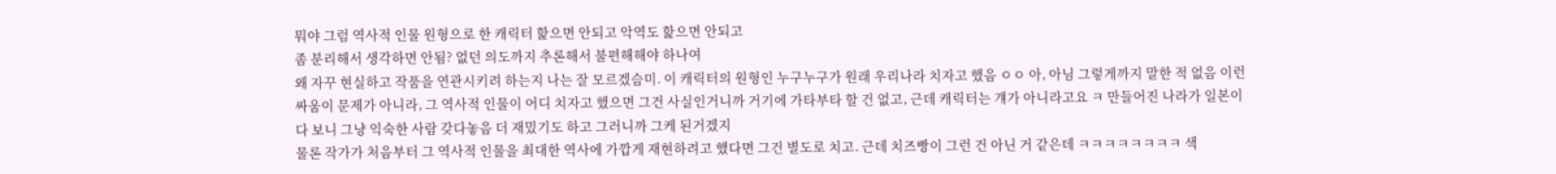뭐야 그럼 역사적 인물 원형으로 한 캐릭터 핥으면 안되고 악역도 핥으면 안되고
좀 분리해서 생각하면 안됨? 없던 의도까지 추론해서 불편해해야 하나여
왜 자꾸 현실하고 작품을 연관시키려 하는지 나는 잘 모르겠슴미. 이 캐릭터의 원형인 누구누구가 원래 우리나라 치자고 했음 ㅇㅇ 아, 아님 그렇게까지 말한 적 없음 이런 싸움이 문제가 아니라, 그 역사적 인물이 어디 치자고 했으면 그건 사실인거니까 거기에 가타부타 할 건 없고, 근데 캐릭터는 걔가 아니라고요 ㅋ 만들어진 나라가 일본이다 보니 그냥 익숙한 사람 갖다놓음 더 재밌기도 하고 그러니까 그케 된거겠지
물론 작가가 처음부터 그 역사적 인물을 최대한 역사에 가깝게 재현하려고 했다면 그건 별도로 치고. 근데 치즈빵이 그런 건 아닌 거 같은데 ㅋㅋㅋㅋㅋㅋㅋㅋ 색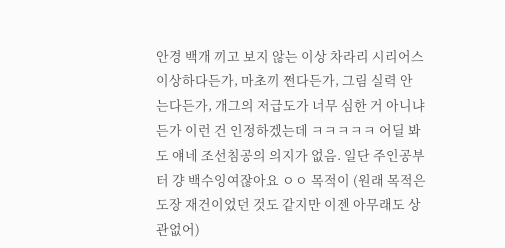안경 백개 끼고 보지 않는 이상 차라리 시리어스 이상하다든가, 마초끼 쩐다든가, 그림 실력 안 는다든가, 개그의 저급도가 너무 심한 거 아니냐든가 이런 건 인정하겠는데 ㅋㅋㅋㅋㅋ 어딜 봐도 얘네 조선침공의 의지가 없음. 일단 주인공부터 걍 백수잉여잖아요 ㅇㅇ 목적이 (원래 목적은 도장 재건이었던 것도 같지만 이젠 아무래도 상관없어)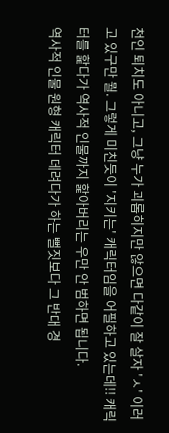천인 퇴치도 아니고, 그냥 누가 괴롭히지만 않으면 다같이 잘 살자 'ㅅ' 이러고 있구만 뭘. 그렇게 미친듯이 '지키는' 캐릭터임을 어필하고 있는데!! 캐릭터를 핥다가 역사적 인물까지 핥아버리는 우만 안 범하면 됩니다.
역사적 인물 원형 캐릭터 데려다가 하는 뻘짓보다 그 반대 경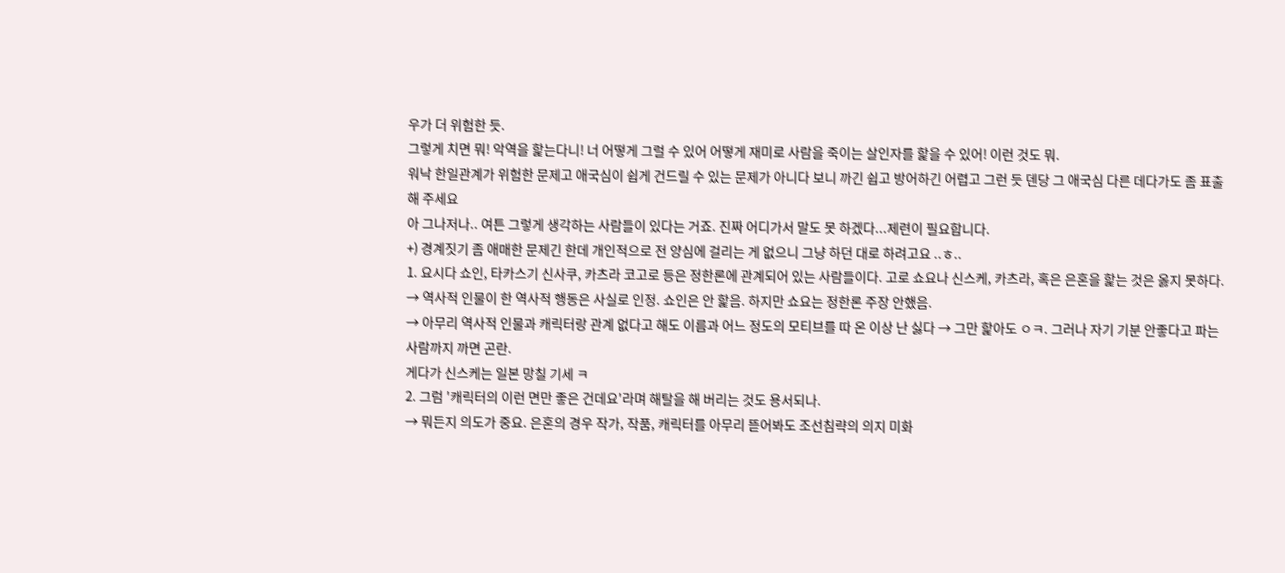우가 더 위험한 듯.
그렇게 치면 뭐! 악역을 핥는다니! 너 어떻게 그럴 수 있어 어떻게 재미로 사람을 죽이는 살인자를 핥을 수 있어! 이런 것도 뭐.
워낙 한일관계가 위험한 문제고 애국심이 쉽게 건드릴 수 있는 문제가 아니다 보니 까긴 쉽고 방어하긴 어렵고 그런 듯 덴당 그 애국심 다른 데다가도 좀 표출해 주세요
아 그나저나.. 여튼 그렇게 생각하는 사람들이 있다는 거죠. 진짜 어디가서 말도 못 하겠다...제련이 필요합니다.
+) 경계짓기 좀 애매한 문제긴 한데 개인적으로 전 양심에 걸리는 게 없으니 그냥 하던 대로 하려고요 ..ㅎ..
1. 요시다 쇼인, 타카스기 신사쿠, 카츠라 코고로 등은 정한론에 관계되어 있는 사람들이다. 고로 쇼요나 신스케, 카츠라, 혹은 은혼을 핥는 것은 옳지 못하다.
→ 역사적 인물이 한 역사적 행동은 사실로 인정. 쇼인은 안 핥음. 하지만 쇼요는 정한론 주장 안했음.
→ 아무리 역사적 인물과 캐릭터랑 관계 없다고 해도 이름과 어느 정도의 모티브를 따 온 이상 난 싫다 → 그만 핥아도 ㅇㅋ. 그러나 자기 기분 안좋다고 파는 사람까지 까면 곤란.
게다가 신스케는 일본 망칠 기세 ㅋ
2. 그럼 '캐릭터의 이런 면만 좋은 건데요'라며 해탈을 해 버리는 것도 용서되나.
→ 뭐든지 의도가 중요. 은혼의 경우 작가, 작품, 캐릭터를 아무리 뜯어봐도 조선침략의 의지 미화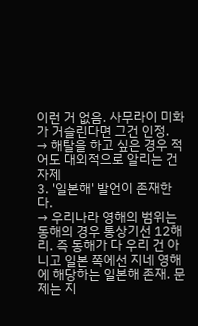이런 거 없음. 사무라이 미화가 거슬린다면 그건 인정.
→ 해탈을 하고 싶은 경우 적어도 대외적으로 알리는 건 자제
3. '일본해' 발언이 존재한다.
→ 우리나라 영해의 범위는 동해의 경우 통상기선 12해리. 즉 동해가 다 우리 건 아니고 일본 쪽에선 지네 영해에 해당하는 일본해 존재. 문제는 지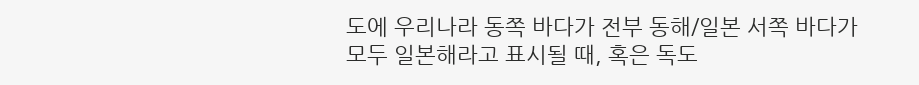도에 우리나라 동쪽 바다가 전부 동해/일본 서쪽 바다가 모두 일본해라고 표시될 때, 혹은 독도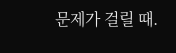문제가 걸릴 때.